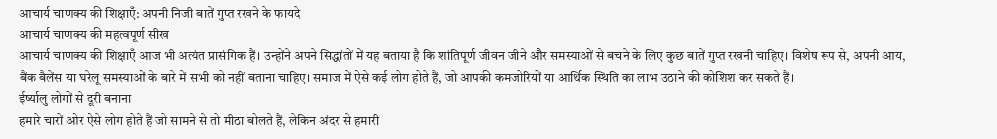आचार्य चाणक्य की शिक्षाएँ: अपनी निजी बातें गुप्त रखने के फायदे
आचार्य चाणक्य की महत्वपूर्ण सीख
आचार्य चाणक्य की शिक्षाएँ आज भी अत्यंत प्रासंगिक हैं। उन्होंने अपने सिद्धांतों में यह बताया है कि शांतिपूर्ण जीवन जीने और समस्याओं से बचने के लिए कुछ बातें गुप्त रखनी चाहिए। विशेष रूप से, अपनी आय, बैंक बैलेंस या घरेलू समस्याओं के बारे में सभी को नहीं बताना चाहिए। समाज में ऐसे कई लोग होते हैं, जो आपकी कमजोरियों या आर्थिक स्थिति का लाभ उठाने की कोशिश कर सकते हैं।
ईर्ष्यालु लोगों से दूरी बनाना
हमारे चारों ओर ऐसे लोग होते हैं जो सामने से तो मीठा बोलते हैं, लेकिन अंदर से हमारी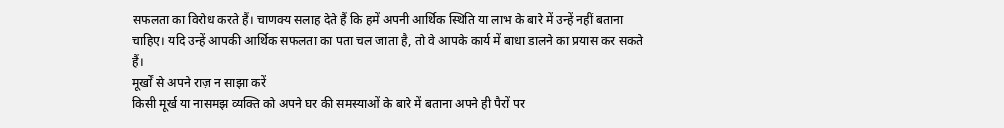सफलता का विरोध करते हैं। चाणक्य सलाह देते हैं कि हमें अपनी आर्थिक स्थिति या लाभ के बारे में उन्हें नहीं बताना चाहिए। यदि उन्हें आपकी आर्थिक सफलता का पता चल जाता है, तो वे आपके कार्य में बाधा डालने का प्रयास कर सकते हैं।
मूर्खों से अपने राज़ न साझा करें
किसी मूर्ख या नासमझ व्यक्ति को अपने घर की समस्याओं के बारे में बताना अपने ही पैरों पर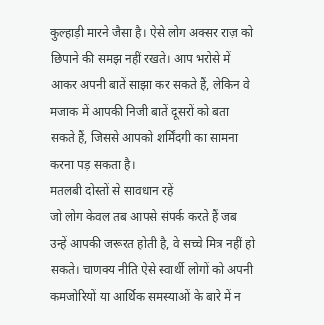कुल्हाड़ी मारने जैसा है। ऐसे लोग अक्सर राज़ को छिपाने की समझ नहीं रखते। आप भरोसे में आकर अपनी बातें साझा कर सकते हैं, लेकिन वे मजाक में आपकी निजी बातें दूसरों को बता सकते हैं, जिससे आपको शर्मिंदगी का सामना करना पड़ सकता है।
मतलबी दोस्तों से सावधान रहें
जो लोग केवल तब आपसे संपर्क करते हैं जब उन्हें आपकी जरूरत होती है, वे सच्चे मित्र नहीं हो सकते। चाणक्य नीति ऐसे स्वार्थी लोगों को अपनी कमजोरियों या आर्थिक समस्याओं के बारे में न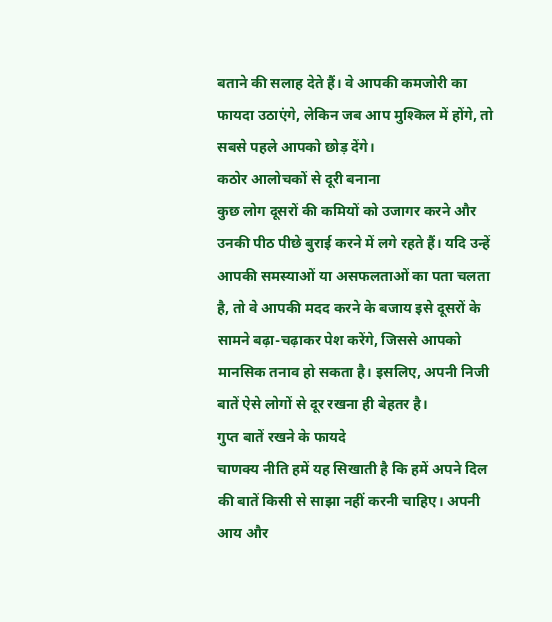बताने की सलाह देते हैं। वे आपकी कमजोरी का फायदा उठाएंगे, लेकिन जब आप मुश्किल में होंगे, तो सबसे पहले आपको छोड़ देंगे।
कठोर आलोचकों से दूरी बनाना
कुछ लोग दूसरों की कमियों को उजागर करने और उनकी पीठ पीछे बुराई करने में लगे रहते हैं। यदि उन्हें आपकी समस्याओं या असफलताओं का पता चलता है, तो वे आपकी मदद करने के बजाय इसे दूसरों के सामने बढ़ा-चढ़ाकर पेश करेंगे, जिससे आपको मानसिक तनाव हो सकता है। इसलिए, अपनी निजी बातें ऐसे लोगों से दूर रखना ही बेहतर है।
गुप्त बातें रखने के फायदे
चाणक्य नीति हमें यह सिखाती है कि हमें अपने दिल की बातें किसी से साझा नहीं करनी चाहिए। अपनी आय और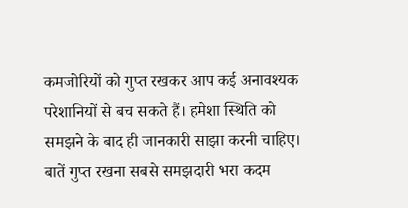कमजोरियों को गुप्त रखकर आप कई अनावश्यक परेशानियों से बच सकते हैं। हमेशा स्थिति को समझने के बाद ही जानकारी साझा करनी चाहिए। बातें गुप्त रखना सबसे समझदारी भरा कदम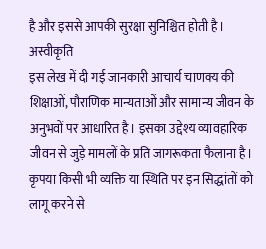है और इससे आपकी सुरक्षा सुनिश्चित होती है।
अस्वीकृति
इस लेख में दी गई जानकारी आचार्य चाणक्य की शिक्षाओं, पौराणिक मान्यताओं और सामान्य जीवन के अनुभवों पर आधारित है। इसका उद्देश्य व्यावहारिक जीवन से जुड़े मामलों के प्रति जागरूकता फैलाना है। कृपया किसी भी व्यक्ति या स्थिति पर इन सिद्धांतों को लागू करने से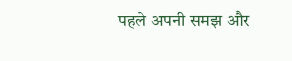पहले अपनी समझ और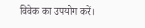विवेक का उपयोग करें।